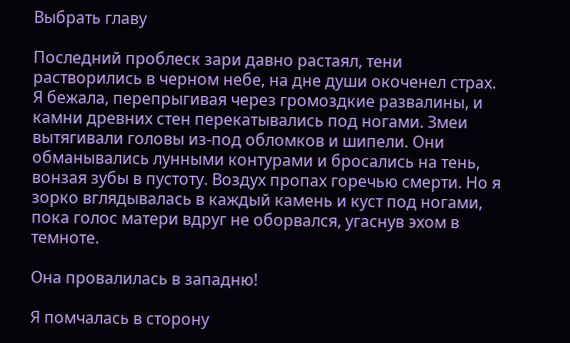Выбрать главу

Последний проблеск зари давно растаял, тени растворились в черном небе, на дне души окоченел страх. Я бежала, перепрыгивая через громоздкие развалины, и камни древних стен перекатывались под ногами. Змеи вытягивали головы из-под обломков и шипели. Они обманывались лунными контурами и бросались на тень, вонзая зубы в пустоту. Воздух пропах горечью смерти. Но я зорко вглядывалась в каждый камень и куст под ногами, пока голос матери вдруг не оборвался, угаснув эхом в темноте.

Она провалилась в западню!

Я помчалась в сторону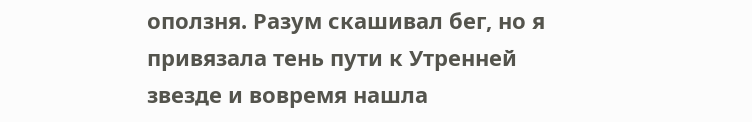оползня. Разум скашивал бег, но я привязала тень пути к Утренней звезде и вовремя нашла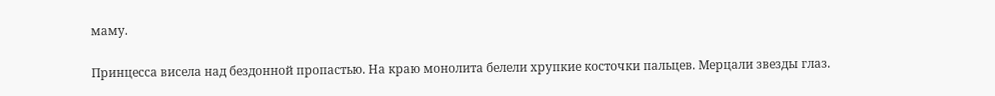маму.

Принцесса висела над бездонной пропастью. На краю монолита белели хрупкие косточки пальцев. Мерцали звезды глаз.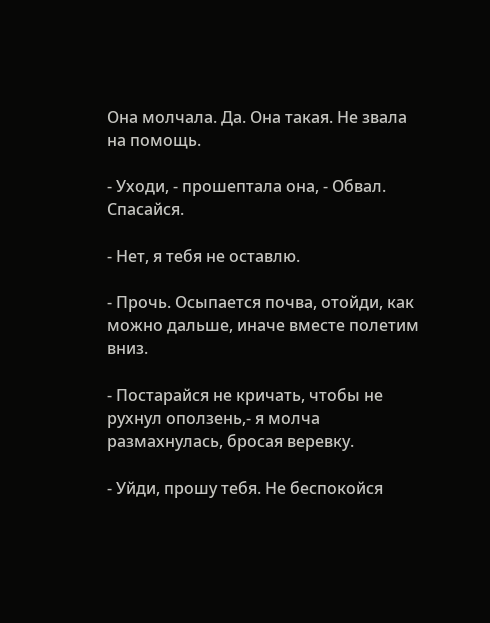Она молчала. Да. Она такая. Не звала на помощь.

- Уходи, - прошептала она, - Обвал. Спасайся.

- Нет, я тебя не оставлю.

- Прочь. Осыпается почва, отойди, как можно дальше, иначе вместе полетим вниз.

- Постарайся не кричать, чтобы не рухнул оползень,- я молча размахнулась, бросая веревку.

- Уйди, прошу тебя. Не беспокойся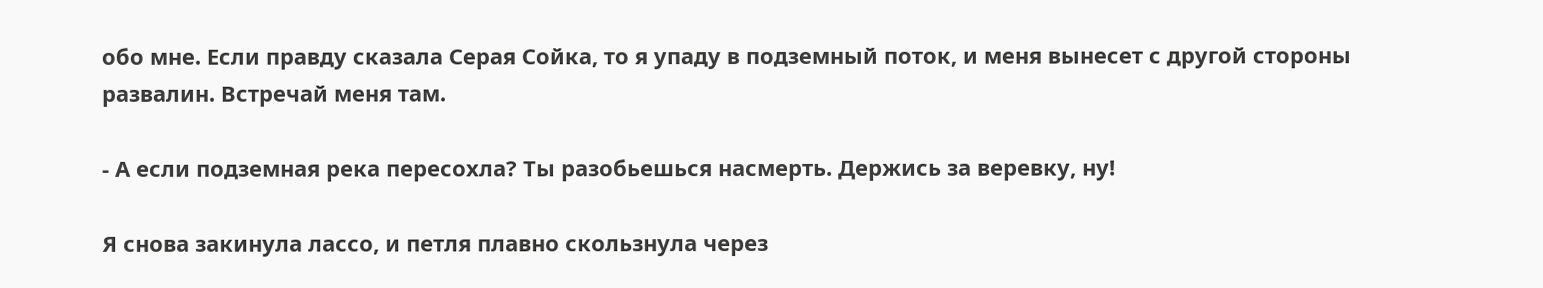обо мне. Если правду сказала Серая Сойка, то я упаду в подземный поток, и меня вынесет с другой стороны развалин. Встречай меня там.

- А если подземная река пересохла? Ты разобьешься насмерть. Держись за веревку, ну!

Я снова закинула лассо, и петля плавно скользнула через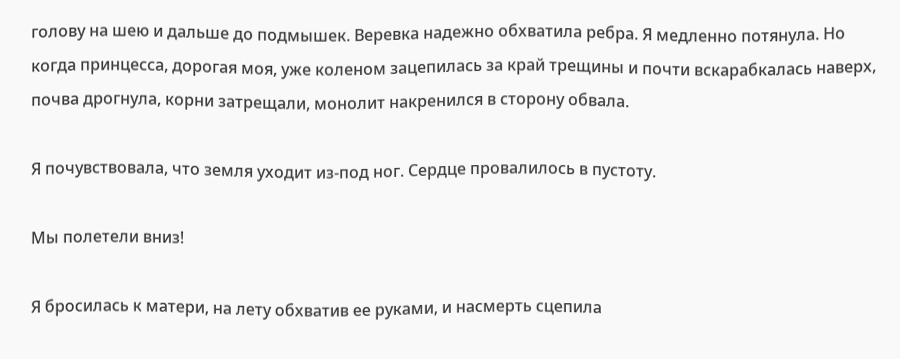голову на шею и дальше до подмышек. Веревка надежно обхватила ребра. Я медленно потянула. Но когда принцесса, дорогая моя, уже коленом зацепилась за край трещины и почти вскарабкалась наверх, почва дрогнула, корни затрещали, монолит накренился в сторону обвала.

Я почувствовала, что земля уходит из-под ног. Сердце провалилось в пустоту.

Мы полетели вниз!

Я бросилась к матери, на лету обхватив ее руками, и насмерть сцепила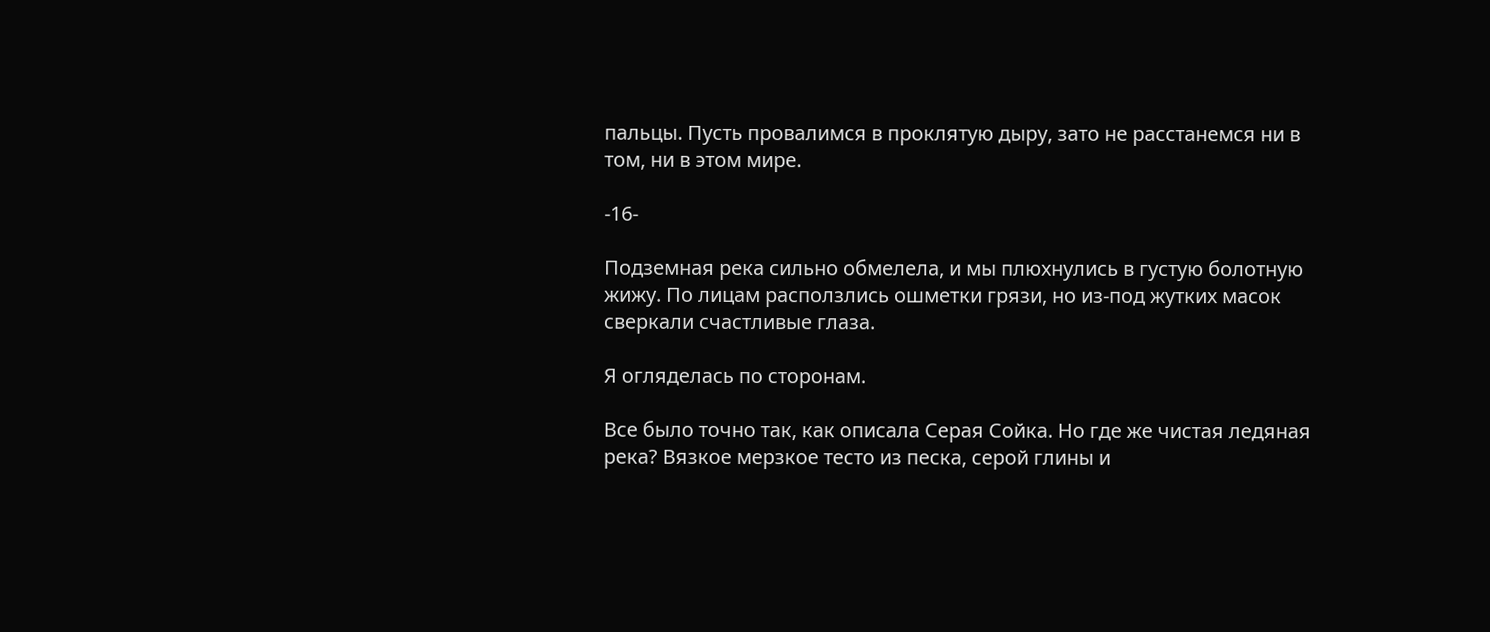пальцы. Пусть провалимся в проклятую дыру, зато не расстанемся ни в том, ни в этом мире.

-16-

Подземная река сильно обмелела, и мы плюхнулись в густую болотную жижу. По лицам расползлись ошметки грязи, но из-под жутких масок сверкали счастливые глаза.

Я огляделась по сторонам.

Все было точно так, как описала Серая Сойка. Но где же чистая ледяная река? Вязкое мерзкое тесто из песка, серой глины и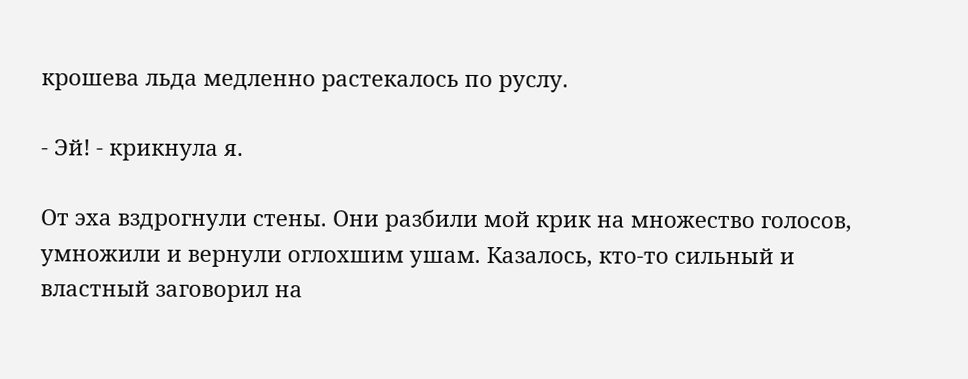крошева льда медленно растекалось по руслу.

- Эй! - крикнула я.

От эха вздрогнули стены. Они разбили мой крик на множество голосов, умножили и вернули оглохшим ушам. Казалось, кто-то сильный и властный заговорил на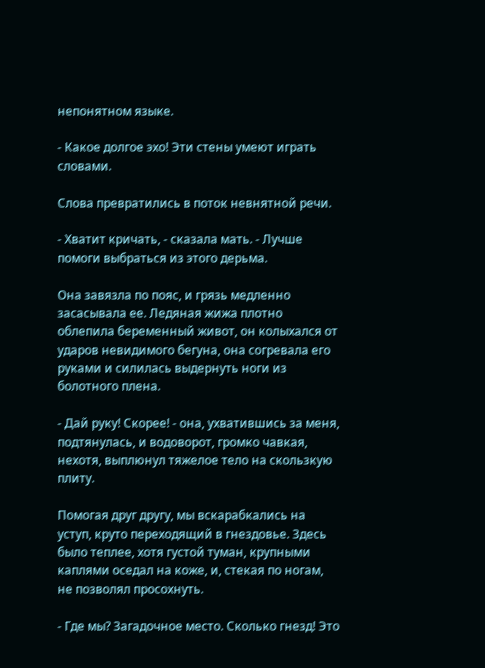непонятном языке.

- Какое долгое эхо! Эти стены умеют играть словами.

Слова превратились в поток невнятной речи.

- Хватит кричать, - сказала мать. - Лучше помоги выбраться из этого дерьма.

Она завязла по пояс, и грязь медленно засасывала ее. Ледяная жижа плотно облепила беременный живот, он колыхался от ударов невидимого бегуна, она согревала его руками и силилась выдернуть ноги из болотного плена.

- Дай руку! Скорее! - она, ухватившись за меня, подтянулась, и водоворот, громко чавкая, нехотя, выплюнул тяжелое тело на скользкую плиту.

Помогая друг другу, мы вскарабкались на уступ, круто переходящий в гнездовье. Здесь было теплее, хотя густой туман, крупными каплями оседал на коже, и, стекая по ногам, не позволял просохнуть.

- Где мы? Загадочное место. Сколько гнезд! Это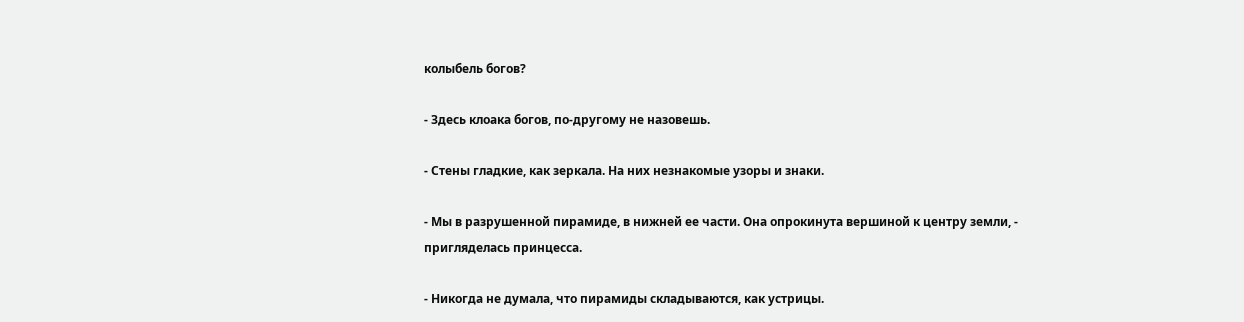колыбель богов?

- Здесь клоака богов, по-другому не назовешь.

- Стены гладкие, как зеркала. На них незнакомые узоры и знаки.

- Мы в разрушенной пирамиде, в нижней ее части. Она опрокинута вершиной к центру земли, - пригляделась принцесса.

- Никогда не думала, что пирамиды складываются, как устрицы.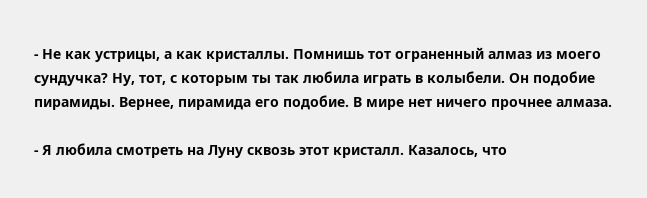- Не как устрицы, а как кристаллы. Помнишь тот ограненный алмаз из моего сундучка? Ну, тот, с которым ты так любила играть в колыбели. Он подобие пирамиды. Вернее, пирамида его подобие. В мире нет ничего прочнее алмаза.

- Я любила смотреть на Луну сквозь этот кристалл. Казалось, что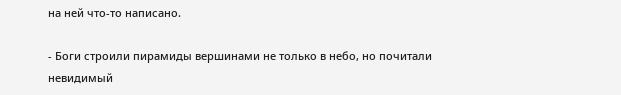на ней что-то написано.

- Боги строили пирамиды вершинами не только в небо, но почитали невидимый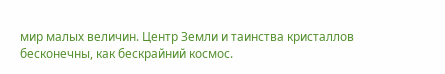мир малых величин. Центр Земли и таинства кристаллов бесконечны, как бескрайний космос.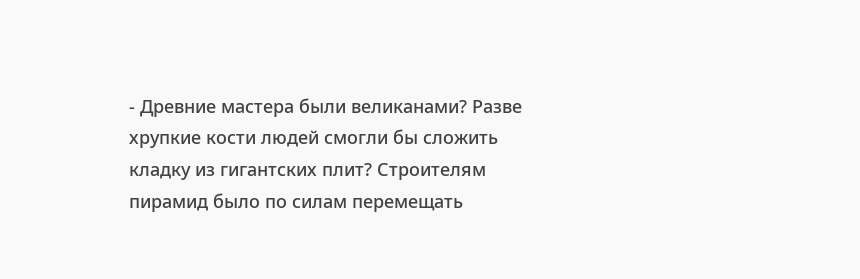- Древние мастера были великанами? Разве хрупкие кости людей смогли бы сложить кладку из гигантских плит? Строителям пирамид было по силам перемещать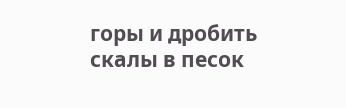горы и дробить скалы в песок